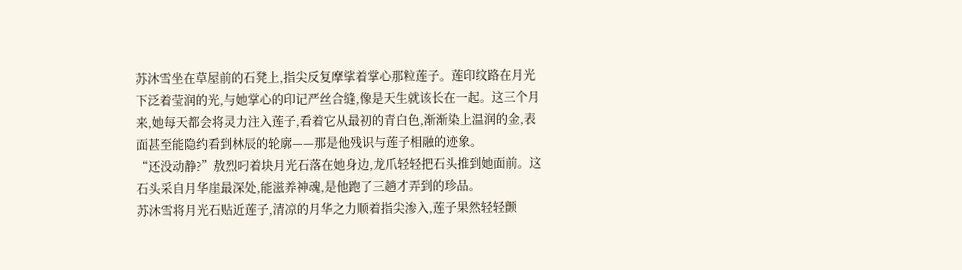苏沐雪坐在草屋前的石凳上,指尖反复摩挲着掌心那粒莲子。莲印纹路在月光下泛着莹润的光,与她掌心的印记严丝合缝,像是天生就该长在一起。这三个月来,她每天都会将灵力注入莲子,看着它从最初的青白色,渐渐染上温润的金,表面甚至能隐约看到林辰的轮廓——那是他残识与莲子相融的迹象。
“还没动静?”敖烈叼着块月光石落在她身边,龙爪轻轻把石头推到她面前。这石头采自月华崖最深处,能滋养神魂,是他跑了三趟才弄到的珍品。
苏沐雪将月光石贴近莲子,清凉的月华之力顺着指尖渗入,莲子果然轻轻颤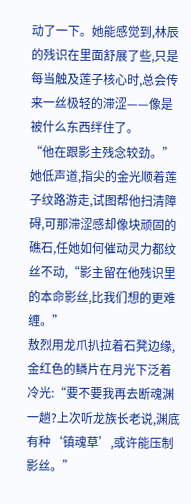动了一下。她能感觉到,林辰的残识在里面舒展了些,只是每当触及莲子核心时,总会传来一丝极轻的滞涩——像是被什么东西绊住了。
“他在跟影主残念较劲。”她低声道,指尖的金光顺着莲子纹路游走,试图帮他扫清障碍,可那滞涩感却像块顽固的礁石,任她如何催动灵力都纹丝不动,“影主留在他残识里的本命影丝,比我们想的更难缠。”
敖烈用龙爪扒拉着石凳边缘,金红色的鳞片在月光下泛着冷光:“要不要我再去断魂渊一趟?上次听龙族长老说,渊底有种‘镇魂草’,或许能压制影丝。”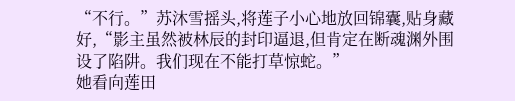“不行。”苏沐雪摇头,将莲子小心地放回锦囊,贴身藏好,“影主虽然被林辰的封印逼退,但肯定在断魂渊外围设了陷阱。我们现在不能打草惊蛇。”
她看向莲田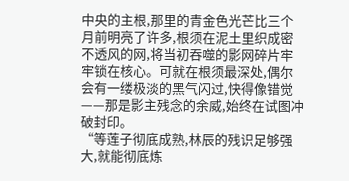中央的主根,那里的青金色光芒比三个月前明亮了许多,根须在泥土里织成密不透风的网,将当初吞噬的影网碎片牢牢锁在核心。可就在根须最深处,偶尔会有一缕极淡的黑气闪过,快得像错觉——那是影主残念的余威,始终在试图冲破封印。
“等莲子彻底成熟,林辰的残识足够强大,就能彻底炼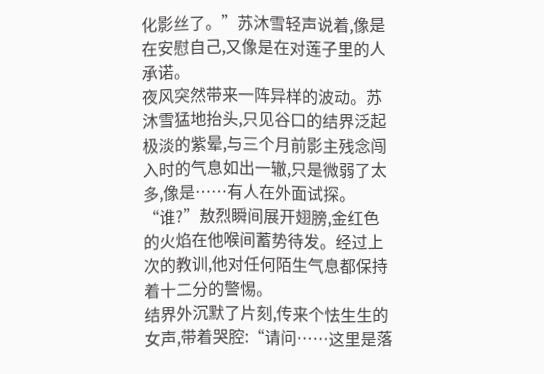化影丝了。”苏沐雪轻声说着,像是在安慰自己,又像是在对莲子里的人承诺。
夜风突然带来一阵异样的波动。苏沐雪猛地抬头,只见谷口的结界泛起极淡的紫晕,与三个月前影主残念闯入时的气息如出一辙,只是微弱了太多,像是……有人在外面试探。
“谁?”敖烈瞬间展开翅膀,金红色的火焰在他喉间蓄势待发。经过上次的教训,他对任何陌生气息都保持着十二分的警惕。
结界外沉默了片刻,传来个怯生生的女声,带着哭腔:“请问……这里是落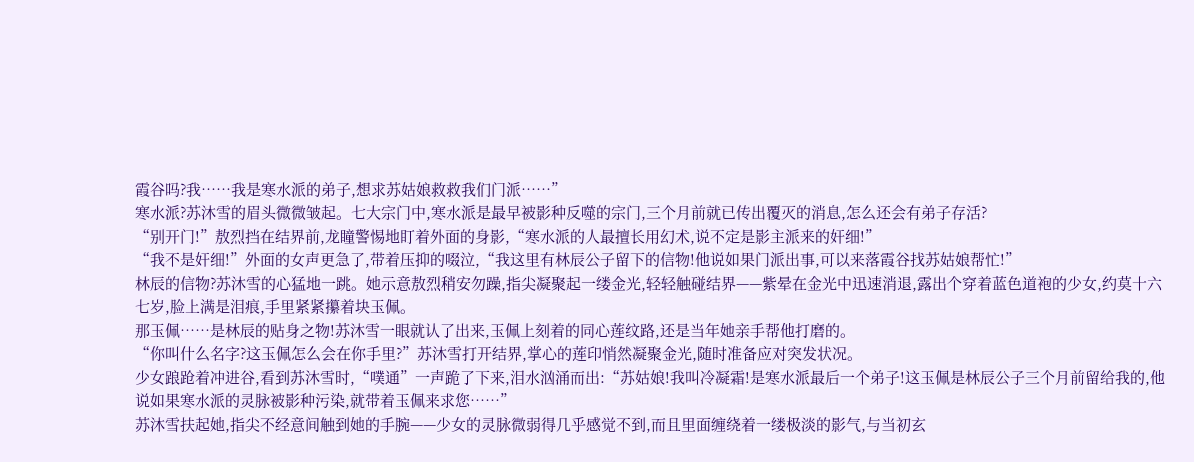霞谷吗?我……我是寒水派的弟子,想求苏姑娘救救我们门派……”
寒水派?苏沐雪的眉头微微皱起。七大宗门中,寒水派是最早被影种反噬的宗门,三个月前就已传出覆灭的消息,怎么还会有弟子存活?
“别开门!”敖烈挡在结界前,龙瞳警惕地盯着外面的身影,“寒水派的人最擅长用幻术,说不定是影主派来的奸细!”
“我不是奸细!”外面的女声更急了,带着压抑的啜泣,“我这里有林辰公子留下的信物!他说如果门派出事,可以来落霞谷找苏姑娘帮忙!”
林辰的信物?苏沐雪的心猛地一跳。她示意敖烈稍安勿躁,指尖凝聚起一缕金光,轻轻触碰结界——紫晕在金光中迅速消退,露出个穿着蓝色道袍的少女,约莫十六七岁,脸上满是泪痕,手里紧紧攥着块玉佩。
那玉佩……是林辰的贴身之物!苏沐雪一眼就认了出来,玉佩上刻着的同心莲纹路,还是当年她亲手帮他打磨的。
“你叫什么名字?这玉佩怎么会在你手里?”苏沐雪打开结界,掌心的莲印悄然凝聚金光,随时准备应对突发状况。
少女踉跄着冲进谷,看到苏沐雪时,“噗通”一声跪了下来,泪水汹涌而出:“苏姑娘!我叫冷凝霜!是寒水派最后一个弟子!这玉佩是林辰公子三个月前留给我的,他说如果寒水派的灵脉被影种污染,就带着玉佩来求您……”
苏沐雪扶起她,指尖不经意间触到她的手腕——少女的灵脉微弱得几乎感觉不到,而且里面缠绕着一缕极淡的影气,与当初玄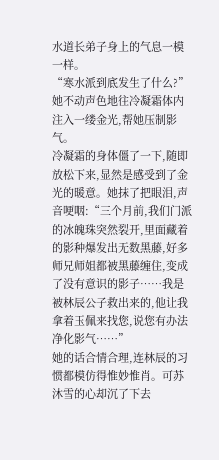水道长弟子身上的气息一模一样。
“寒水派到底发生了什么?”她不动声色地往冷凝霜体内注入一缕金光,帮她压制影气。
冷凝霜的身体僵了一下,随即放松下来,显然是感受到了金光的暖意。她抹了把眼泪,声音哽咽:“三个月前,我们门派的冰魄珠突然裂开,里面藏着的影种爆发出无数黑藤,好多师兄师姐都被黑藤缠住,变成了没有意识的影子……我是被林辰公子救出来的,他让我拿着玉佩来找您,说您有办法净化影气……”
她的话合情合理,连林辰的习惯都模仿得惟妙惟肖。可苏沐雪的心却沉了下去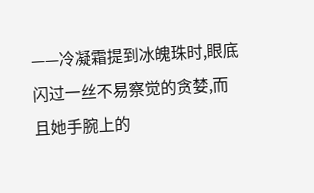——冷凝霜提到冰魄珠时,眼底闪过一丝不易察觉的贪婪,而且她手腕上的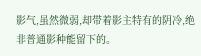影气,虽然微弱,却带着影主特有的阴冷,绝非普通影种能留下的。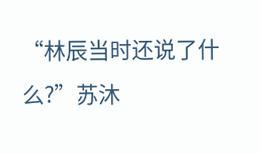“林辰当时还说了什么?”苏沐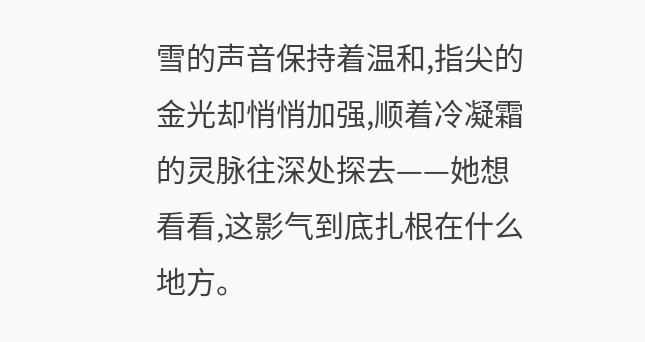雪的声音保持着温和,指尖的金光却悄悄加强,顺着冷凝霜的灵脉往深处探去——她想看看,这影气到底扎根在什么地方。